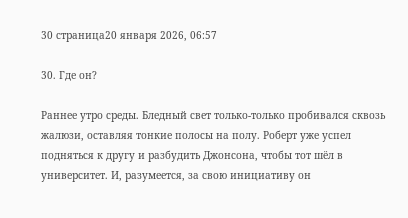30 страница20 января 2026, 06:57

30. Где он?

Раннее утро среды. Бледный свет только-только пробивался сквозь жалюзи, оставляя тонкие полосы на полу. Роберт уже успел подняться к другу и разбудить Джонсона, чтобы тот шёл в университет. И, разумеется, за свою инициативу он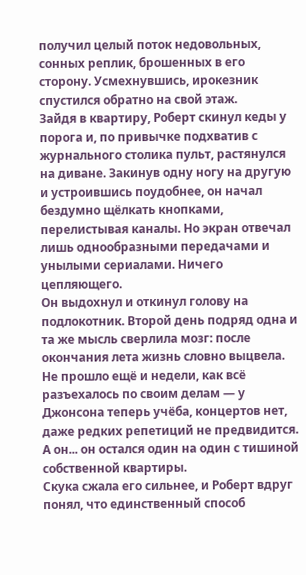получил целый поток недовольных, сонных реплик, брошенных в его сторону. Усмехнувшись, ирокезник спустился обратно на свой этаж.
Зайдя в квартиру, Роберт скинул кеды у порога и, по привычке подхватив с журнального столика пульт, растянулся на диване. Закинув одну ногу на другую и устроившись поудобнее, он начал бездумно щёлкать кнопками, перелистывая каналы. Но экран отвечал лишь однообразными передачами и унылыми сериалами. Ничего цепляющего.
Он выдохнул и откинул голову на подлокотник. Второй день подряд одна и та же мысль сверлила мозг: после окончания лета жизнь словно выцвела. Не прошло ещё и недели, как всё разъехалось по своим делам — у Джонсона теперь учёба, концертов нет, даже редких репетиций не предвидится. А он... он остался один на один с тишиной собственной квартиры.
Скука сжала его сильнее, и Роберт вдруг понял, что единственный способ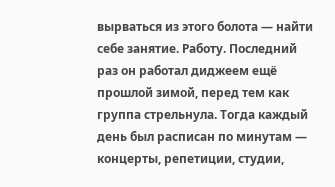вырваться из этого болота — найти себе занятие. Работу. Последний раз он работал диджеем ещё прошлой зимой, перед тем как группа стрельнула. Тогда каждый день был расписан по минутам — концерты, репетиции, студии,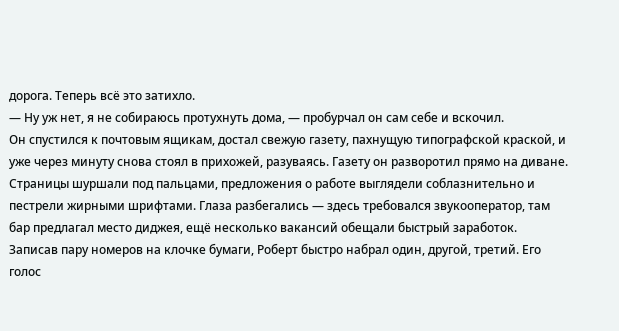дорога. Теперь всё это затихло.
— Ну уж нет, я не собираюсь протухнуть дома, — пробурчал он сам себе и вскочил.
Он спустился к почтовым ящикам, достал свежую газету, пахнущую типографской краской, и уже через минуту снова стоял в прихожей, разуваясь. Газету он разворотил прямо на диване. Страницы шуршали под пальцами, предложения о работе выглядели соблазнительно и пестрели жирными шрифтами. Глаза разбегались — здесь требовался звукооператор, там бар предлагал место диджея, ещё несколько вакансий обещали быстрый заработок.
Записав пару номеров на клочке бумаги, Роберт быстро набрал один, другой, третий. Его голос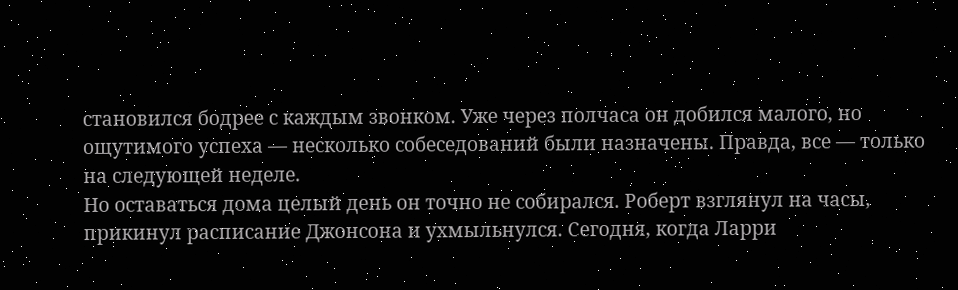становился бодрее с каждым звонком. Уже через полчаса он добился малого, но ощутимого успеха — несколько собеседований были назначены. Правда, все — только на следующей неделе.
Но оставаться дома целый день он точно не собирался. Роберт взглянул на часы, прикинул расписание Джонсона и ухмыльнулся. Сегодня, когда Ларри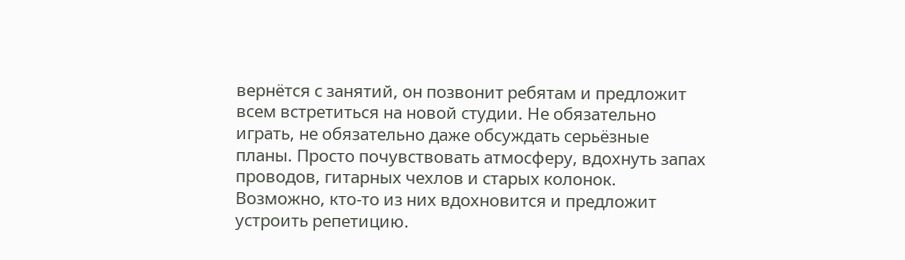вернётся с занятий, он позвонит ребятам и предложит всем встретиться на новой студии. Не обязательно играть, не обязательно даже обсуждать серьёзные планы. Просто почувствовать атмосферу, вдохнуть запах проводов, гитарных чехлов и старых колонок. Возможно, кто-то из них вдохновится и предложит устроить репетицию.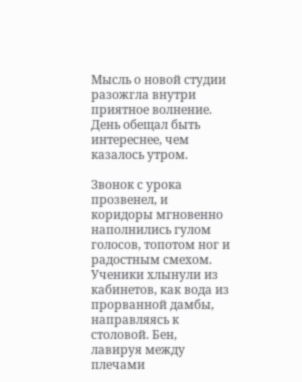Мысль о новой студии разожгла внутри приятное волнение. День обещал быть интереснее, чем казалось утром.

Звонок с урока прозвенел, и коридоры мгновенно наполнились гулом голосов, топотом ног и радостным смехом. Ученики хлынули из кабинетов, как вода из прорванной дамбы, направляясь к столовой. Бен, лавируя между плечами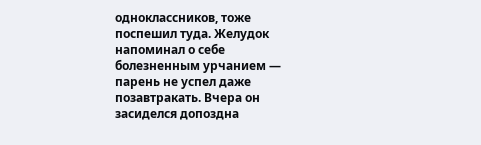одноклассников, тоже поспешил туда. Желудок напоминал о себе болезненным урчанием — парень не успел даже позавтракать. Вчера он засиделся допоздна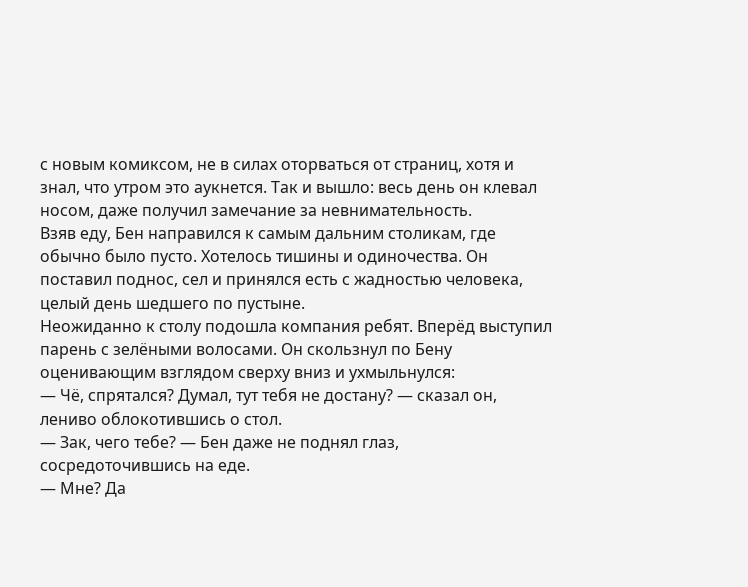с новым комиксом, не в силах оторваться от страниц, хотя и знал, что утром это аукнется. Так и вышло: весь день он клевал носом, даже получил замечание за невнимательность.
Взяв еду, Бен направился к самым дальним столикам, где обычно было пусто. Хотелось тишины и одиночества. Он поставил поднос, сел и принялся есть с жадностью человека, целый день шедшего по пустыне.
Неожиданно к столу подошла компания ребят. Вперёд выступил парень с зелёными волосами. Он скользнул по Бену оценивающим взглядом сверху вниз и ухмыльнулся:
— Чё, спрятался? Думал, тут тебя не достану? — сказал он, лениво облокотившись о стол.
— Зак, чего тебе? — Бен даже не поднял глаз, сосредоточившись на еде.
— Мне? Да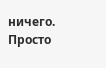ничего. Просто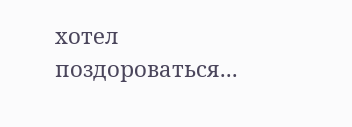хотел поздороваться...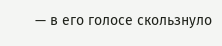— в его голосе скользнуло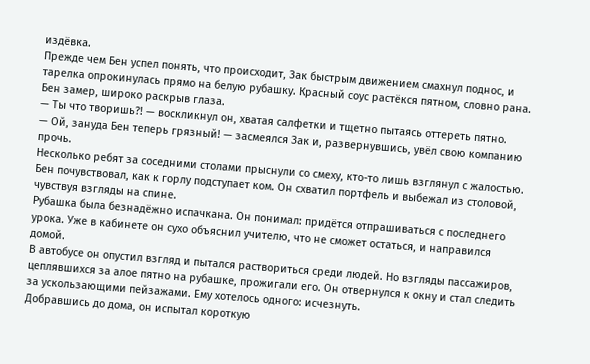издёвка.
Прежде чем Бен успел понять, что происходит, Зак быстрым движением смахнул поднос, и тарелка опрокинулась прямо на белую рубашку. Красный соус растёкся пятном, словно рана. Бен замер, широко раскрыв глаза.
— Ты что творишь?! — воскликнул он, хватая салфетки и тщетно пытаясь оттереть пятно.
— Ой, зануда Бен теперь грязный! — засмеялся Зак и, развернувшись, увёл свою компанию прочь.
Несколько ребят за соседними столами прыснули со смеху, кто-то лишь взглянул с жалостью. Бен почувствовал, как к горлу подступает ком. Он схватил портфель и выбежал из столовой, чувствуя взгляды на спине.
Рубашка была безнадёжно испачкана. Он понимал: придётся отпрашиваться с последнего урока. Уже в кабинете он сухо объяснил учителю, что не сможет остаться, и направился домой.
В автобусе он опустил взгляд и пытался раствориться среди людей. Но взгляды пассажиров, цеплявшихся за алое пятно на рубашке, прожигали его. Он отвернулся к окну и стал следить за ускользающими пейзажами. Ему хотелось одного: исчезнуть.
Добравшись до дома, он испытал короткую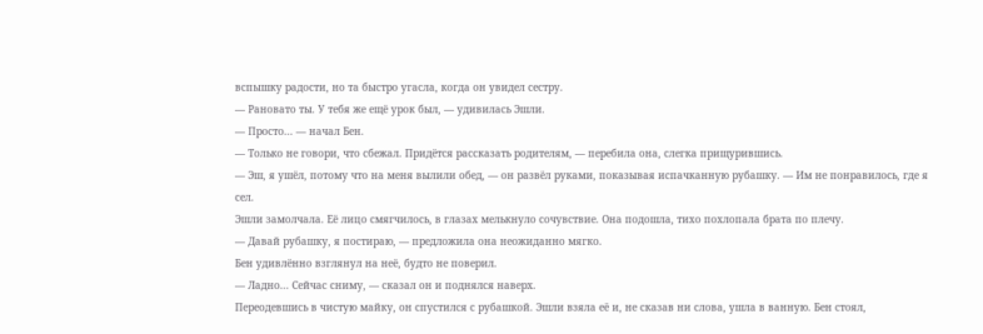вспышку радости, но та быстро угасла, когда он увидел сестру.
— Рановато ты. У тебя же ещё урок был, — удивилась Эшли.
— Просто... — начал Бен.
— Только не говори, что сбежал. Придётся рассказать родителям, — перебила она, слегка прищурившись.
— Эш, я ушёл, потому что на меня вылили обед, — он развёл руками, показывая испачканную рубашку. — Им не понравилось, где я сел.
Эшли замолчала. Её лицо смягчилось, в глазах мелькнуло сочувствие. Она подошла, тихо похлопала брата по плечу.
— Давай рубашку, я постираю, — предложила она неожиданно мягко.
Бен удивлённо взглянул на неё, будто не поверил.
— Ладно... Сейчас сниму, — сказал он и поднялся наверх.
Переодевшись в чистую майку, он спустился с рубашкой. Эшли взяла её и, не сказав ни слова, ушла в ванную. Бен стоял,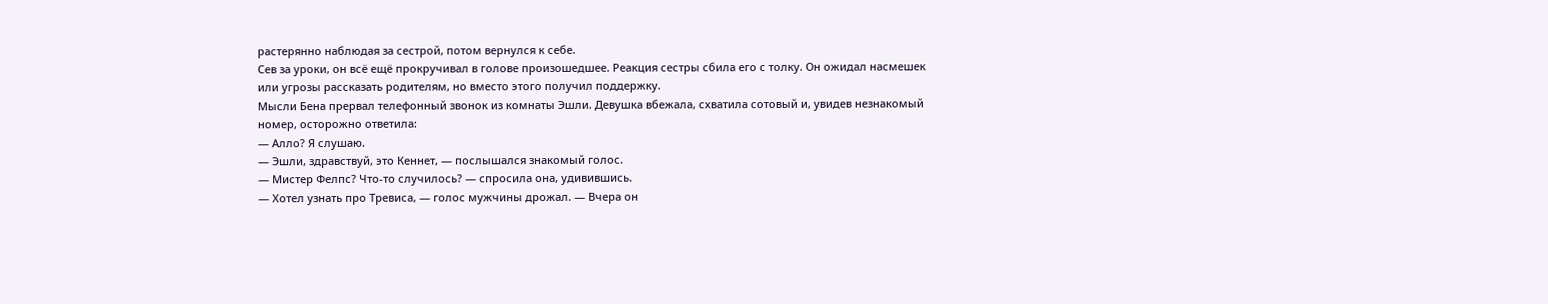растерянно наблюдая за сестрой, потом вернулся к себе.
Сев за уроки, он всё ещё прокручивал в голове произошедшее. Реакция сестры сбила его с толку. Он ожидал насмешек или угрозы рассказать родителям, но вместо этого получил поддержку.
Мысли Бена прервал телефонный звонок из комнаты Эшли. Девушка вбежала, схватила сотовый и, увидев незнакомый номер, осторожно ответила:
— Алло? Я слушаю.
— Эшли, здравствуй, это Кеннет, — послышался знакомый голос.
— Мистер Фелпс? Что-то случилось? — спросила она, удивившись.
— Хотел узнать про Тревиса, — голос мужчины дрожал. — Вчера он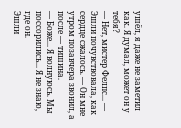ушёл, я даже не заметил как. Я думал, может он у тебя?
— Нет, мистер Фелпс... — Эшли почувствовала, как сердце сжалось. — Он мне утром позавчера звонил, а после — тишина.
— Боже... Я волнуюсь. Мы поссорились... Я не знаю, где он.
Эшли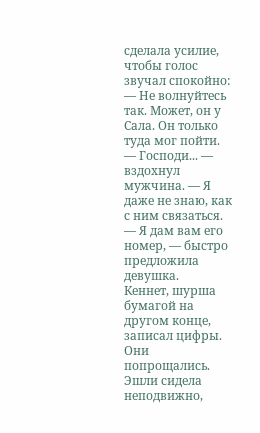сделала усилие, чтобы голос звучал спокойно:
— Не волнуйтесь так. Может, он у Сала. Он только туда мог пойти.
— Господи... — вздохнул мужчина. — Я даже не знаю, как с ним связаться.
— Я дам вам его номер, — быстро предложила девушка.
Кеннет, шурша бумагой на другом конце, записал цифры. Они попрощались. Эшли сидела неподвижно,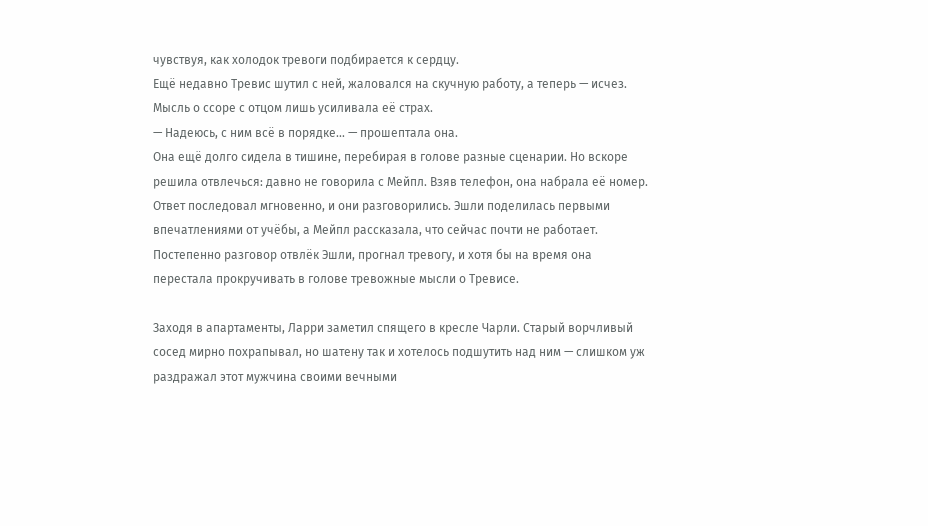чувствуя, как холодок тревоги подбирается к сердцу.
Ещё недавно Тревис шутил с ней, жаловался на скучную работу, а теперь — исчез. Мысль о ссоре с отцом лишь усиливала её страх.
— Надеюсь, с ним всё в порядке... — прошептала она.
Она ещё долго сидела в тишине, перебирая в голове разные сценарии. Но вскоре решила отвлечься: давно не говорила с Мейпл. Взяв телефон, она набрала её номер. Ответ последовал мгновенно, и они разговорились. Эшли поделилась первыми впечатлениями от учёбы, а Мейпл рассказала, что сейчас почти не работает. Постепенно разговор отвлёк Эшли, прогнал тревогу, и хотя бы на время она перестала прокручивать в голове тревожные мысли о Тревисе.

Заходя в апартаменты, Ларри заметил спящего в кресле Чарли. Старый ворчливый сосед мирно похрапывал, но шатену так и хотелось подшутить над ним — слишком уж раздражал этот мужчина своими вечными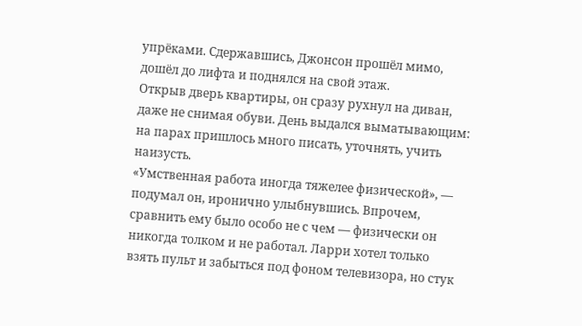упрёками. Сдержавшись, Джонсон прошёл мимо, дошёл до лифта и поднялся на свой этаж.
Открыв дверь квартиры, он сразу рухнул на диван, даже не снимая обуви. День выдался выматывающим: на парах пришлось много писать, уточнять, учить наизусть.
«Умственная работа иногда тяжелее физической», — подумал он, иронично улыбнувшись. Впрочем, сравнить ему было особо не с чем — физически он никогда толком и не работал. Ларри хотел только взять пульт и забыться под фоном телевизора, но стук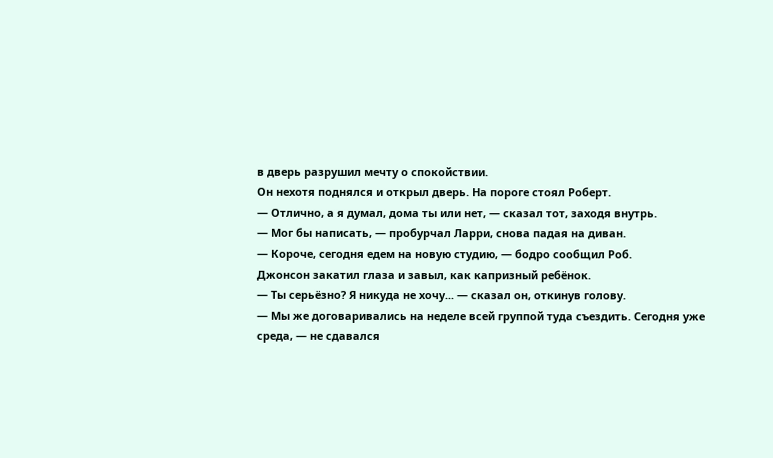в дверь разрушил мечту о спокойствии.
Он нехотя поднялся и открыл дверь. На пороге стоял Роберт.
— Отлично, а я думал, дома ты или нет, — сказал тот, заходя внутрь.
— Мог бы написать, — пробурчал Ларри, снова падая на диван.
— Короче, сегодня едем на новую студию, — бодро сообщил Роб.
Джонсон закатил глаза и завыл, как капризный ребёнок.
— Ты серьёзно? Я никуда не хочу... — сказал он, откинув голову.
— Мы же договаривались на неделе всей группой туда съездить. Сегодня уже среда, — не сдавался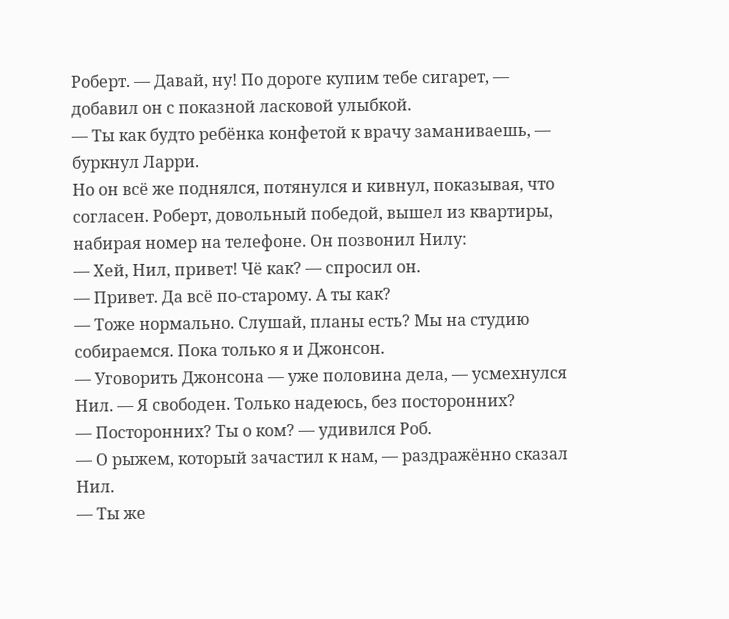Роберт. — Давай, ну! По дороге купим тебе сигарет, — добавил он с показной ласковой улыбкой.
— Ты как будто ребёнка конфетой к врачу заманиваешь, — буркнул Ларри.
Но он всё же поднялся, потянулся и кивнул, показывая, что согласен. Роберт, довольный победой, вышел из квартиры, набирая номер на телефоне. Он позвонил Нилу:
— Хей, Нил, привет! Чё как? — спросил он.
— Привет. Да всё по-старому. А ты как?
— Тоже нормально. Слушай, планы есть? Мы на студию собираемся. Пока только я и Джонсон.
— Уговорить Джонсона — уже половина дела, — усмехнулся Нил. — Я свободен. Только надеюсь, без посторонних?
— Посторонних? Ты о ком? — удивился Роб.
— О рыжем, который зачастил к нам, — раздражённо сказал Нил.
— Ты же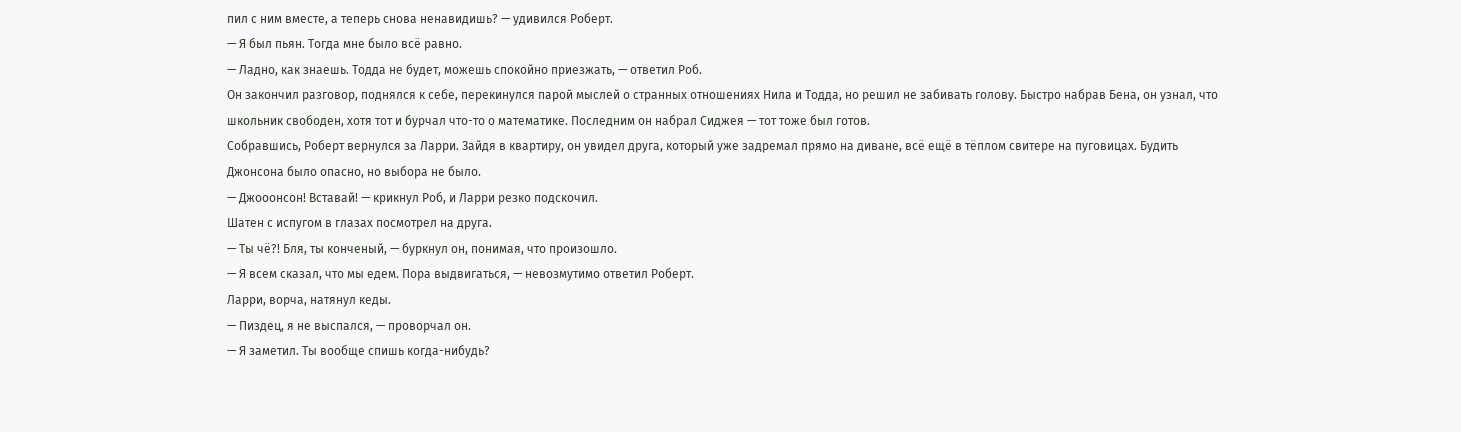пил с ним вместе, а теперь снова ненавидишь? — удивился Роберт.
— Я был пьян. Тогда мне было всё равно.
— Ладно, как знаешь. Тодда не будет, можешь спокойно приезжать, — ответил Роб.
Он закончил разговор, поднялся к себе, перекинулся парой мыслей о странных отношениях Нила и Тодда, но решил не забивать голову. Быстро набрав Бена, он узнал, что школьник свободен, хотя тот и бурчал что-то о математике. Последним он набрал Сиджея — тот тоже был готов.
Собравшись, Роберт вернулся за Ларри. Зайдя в квартиру, он увидел друга, который уже задремал прямо на диване, всё ещё в тёплом свитере на пуговицах. Будить Джонсона было опасно, но выбора не было.
— Джооонсон! Вставай! — крикнул Роб, и Ларри резко подскочил.
Шатен с испугом в глазах посмотрел на друга.
— Ты чё?! Бля, ты конченый, — буркнул он, понимая, что произошло.
— Я всем сказал, что мы едем. Пора выдвигаться, — невозмутимо ответил Роберт.
Ларри, ворча, натянул кеды.
— Пиздец, я не выспался, — проворчал он.
— Я заметил. Ты вообще спишь когда-нибудь?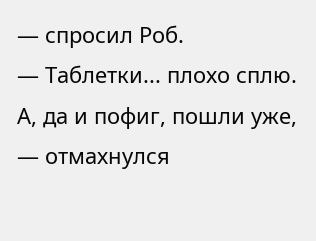— спросил Роб.
— Таблетки... плохо сплю. А, да и пофиг, пошли уже, — отмахнулся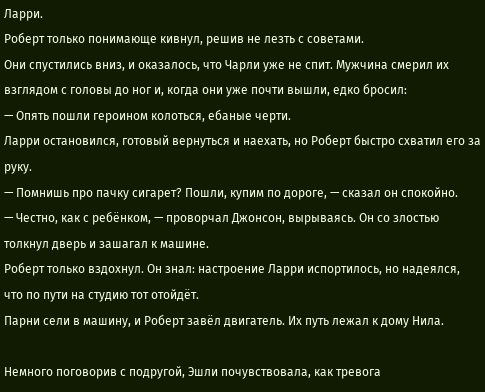Ларри.
Роберт только понимающе кивнул, решив не лезть с советами.
Они спустились вниз, и оказалось, что Чарли уже не спит. Мужчина смерил их взглядом с головы до ног и, когда они уже почти вышли, едко бросил:
— Опять пошли героином колоться, ебаные черти.
Ларри остановился, готовый вернуться и наехать, но Роберт быстро схватил его за руку.
— Помнишь про пачку сигарет? Пошли, купим по дороге, — сказал он спокойно.
— Честно, как с ребёнком, — проворчал Джонсон, вырываясь. Он со злостью толкнул дверь и зашагал к машине.
Роберт только вздохнул. Он знал: настроение Ларри испортилось, но надеялся, что по пути на студию тот отойдёт.
Парни сели в машину, и Роберт завёл двигатель. Их путь лежал к дому Нила.

Немного поговорив с подругой, Эшли почувствовала, как тревога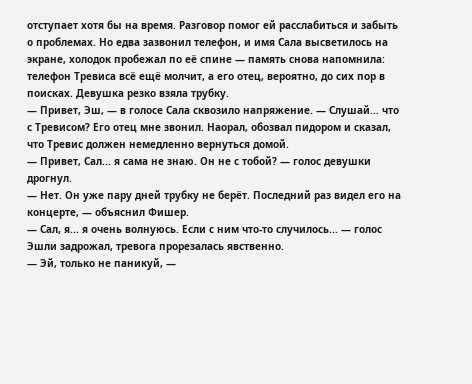отступает хотя бы на время. Разговор помог ей расслабиться и забыть о проблемах. Но едва зазвонил телефон, и имя Сала высветилось на экране, холодок пробежал по её спине — память снова напомнила: телефон Тревиса всё ещё молчит, а его отец, вероятно, до сих пор в поисках. Девушка резко взяла трубку.
— Привет, Эш, — в голосе Сала сквозило напряжение. — Слушай... что с Тревисом? Его отец мне звонил. Наорал, обозвал пидором и сказал, что Тревис должен немедленно вернуться домой.
— Привет, Сал... я сама не знаю. Он не с тобой? — голос девушки дрогнул.
— Нет. Он уже пару дней трубку не берёт. Последний раз видел его на концерте, — объяснил Фишер.
— Сал, я... я очень волнуюсь. Если с ним что-то случилось... — голос Эшли задрожал, тревога прорезалась явственно.
— Эй, только не паникуй, —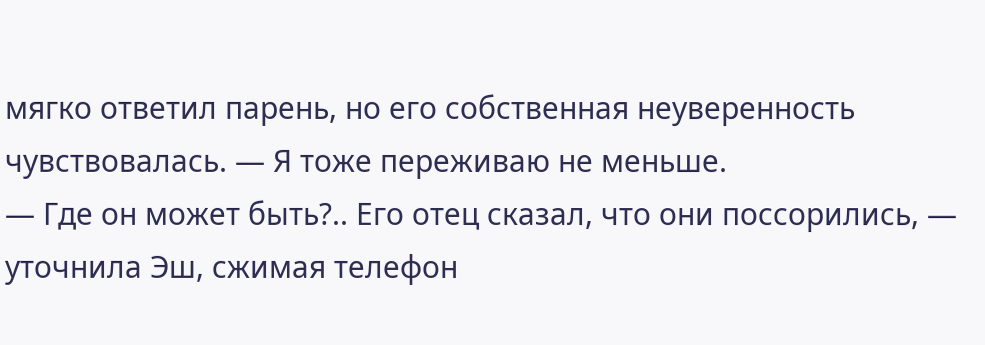мягко ответил парень, но его собственная неуверенность чувствовалась. — Я тоже переживаю не меньше.
— Где он может быть?.. Его отец сказал, что они поссорились, — уточнила Эш, сжимая телефон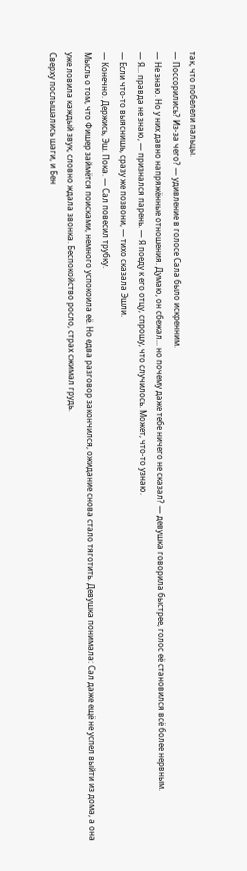так, что побелели пальцы.
— Поссорились? Из-за чего? — удивление в голосе Сала было искренним.
— Не знаю. Но у них давно напряжённые отношения. Думаю, он сбежал... но почему даже тебе ничего не сказал? — девушка говорила быстрее, голос её становился всё более нервным.
— Я... правда не знаю, — признался парень. — Я поеду к его отцу, спрошу, что случилось. Может, что-то узнаю.
— Если что-то выяснишь, сразу же позвони, — тихо сказала Эшли.
— Конечно. Держись, Эш. Пока. — Сал повесил трубку.
Мысль о том, что Фишер займётся поисками, немного успокоила её. Но едва разговор закончился, ожидание снова стало тяготить. Девушка понимала: Сал даже ещё не успел выйти из дома, а она уже ловила каждый звук, словно ждала звонка. Беспокойство росло, страх сжимал грудь.
Сверху послышались шаги, и Бен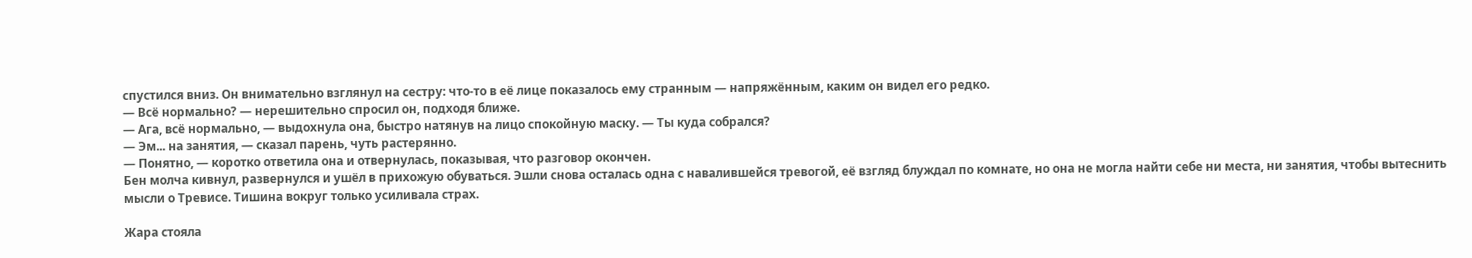спустился вниз. Он внимательно взглянул на сестру: что-то в её лице показалось ему странным — напряжённым, каким он видел его редко.
— Всё нормально? — нерешительно спросил он, подходя ближе.
— Ага, всё нормально, — выдохнула она, быстро натянув на лицо спокойную маску. — Ты куда собрался?
— Эм... на занятия, — сказал парень, чуть растерянно.
— Понятно, — коротко ответила она и отвернулась, показывая, что разговор окончен.
Бен молча кивнул, развернулся и ушёл в прихожую обуваться. Эшли снова осталась одна с навалившейся тревогой, её взгляд блуждал по комнате, но она не могла найти себе ни места, ни занятия, чтобы вытеснить мысли о Тревисе. Тишина вокруг только усиливала страх.

Жара стояла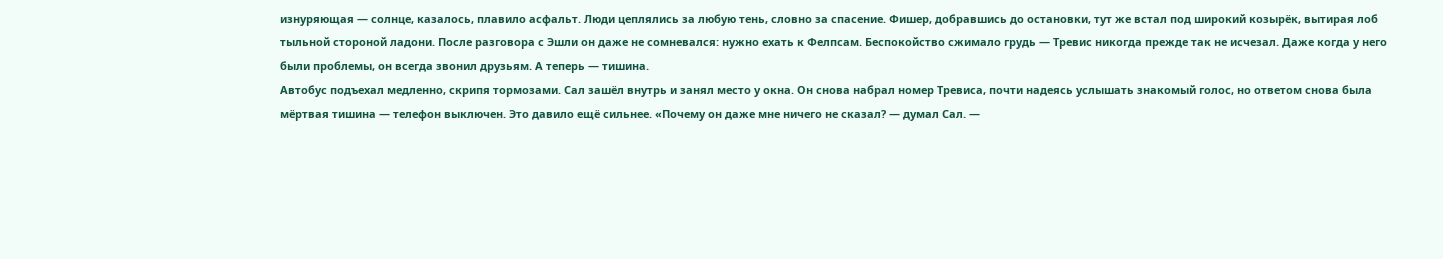изнуряющая — солнце, казалось, плавило асфальт. Люди цеплялись за любую тень, словно за спасение. Фишер, добравшись до остановки, тут же встал под широкий козырёк, вытирая лоб тыльной стороной ладони. После разговора с Эшли он даже не сомневался: нужно ехать к Фелпсам. Беспокойство сжимало грудь — Тревис никогда прежде так не исчезал. Даже когда у него были проблемы, он всегда звонил друзьям. А теперь — тишина.
Автобус подъехал медленно, скрипя тормозами. Сал зашёл внутрь и занял место у окна. Он снова набрал номер Тревиса, почти надеясь услышать знакомый голос, но ответом снова была мёртвая тишина — телефон выключен. Это давило ещё сильнее. «Почему он даже мне ничего не сказал? — думал Сал. —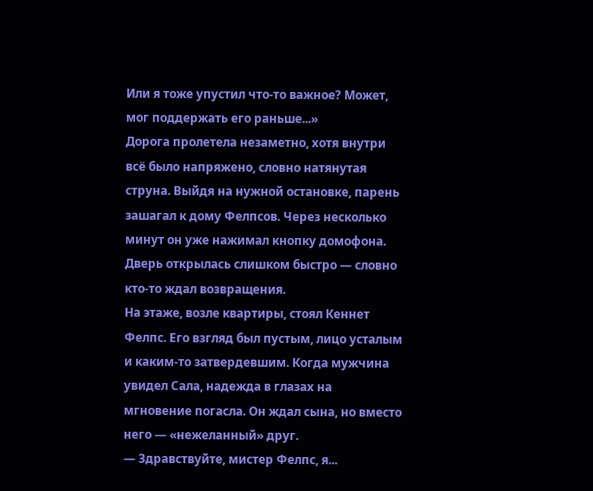Или я тоже упустил что-то важное? Может, мог поддержать его раньше...»
Дорога пролетела незаметно, хотя внутри всё было напряжено, словно натянутая струна. Выйдя на нужной остановке, парень зашагал к дому Фелпсов. Через несколько минут он уже нажимал кнопку домофона. Дверь открылась слишком быстро — словно кто-то ждал возвращения.
На этаже, возле квартиры, стоял Кеннет Фелпс. Его взгляд был пустым, лицо усталым и каким-то затвердевшим. Когда мужчина увидел Сала, надежда в глазах на мгновение погасла. Он ждал сына, но вместо него — «нежеланный» друг.
— Здравствуйте, мистер Фелпс, я...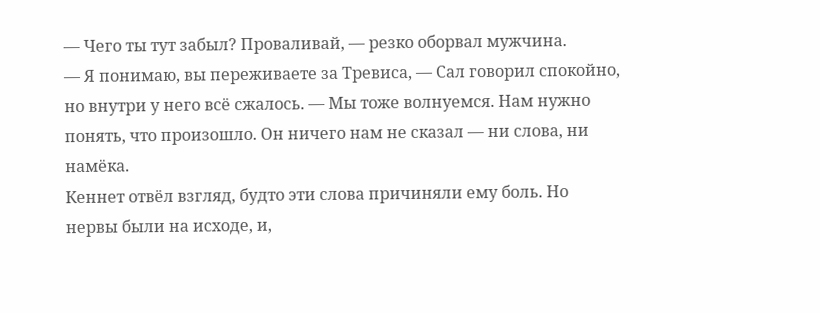— Чего ты тут забыл? Проваливай, — резко оборвал мужчина.
— Я понимаю, вы переживаете за Тревиса, — Сал говорил спокойно, но внутри у него всё сжалось. — Мы тоже волнуемся. Нам нужно понять, что произошло. Он ничего нам не сказал — ни слова, ни намёка.
Кеннет отвёл взгляд, будто эти слова причиняли ему боль. Но нервы были на исходе, и,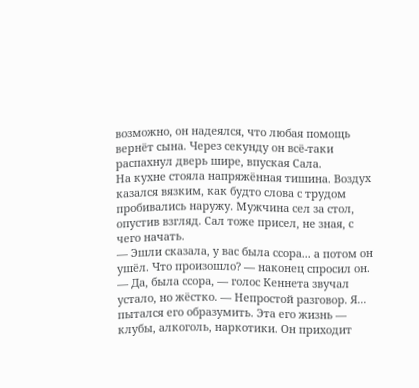возможно, он надеялся, что любая помощь вернёт сына. Через секунду он всё-таки распахнул дверь шире, впуская Сала.
На кухне стояла напряжённая тишина. Воздух казался вязким, как будто слова с трудом пробивались наружу. Мужчина сел за стол, опустив взгляд. Сал тоже присел, не зная, с чего начать.
— Эшли сказала, у вас была ссора... а потом он ушёл. Что произошло? — наконец спросил он.
— Да, была ссора, — голос Кеннета звучал устало, но жёстко. — Непростой разговор. Я... пытался его образумить. Эта его жизнь — клубы, алкоголь, наркотики. Он приходит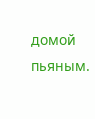домой пьяным.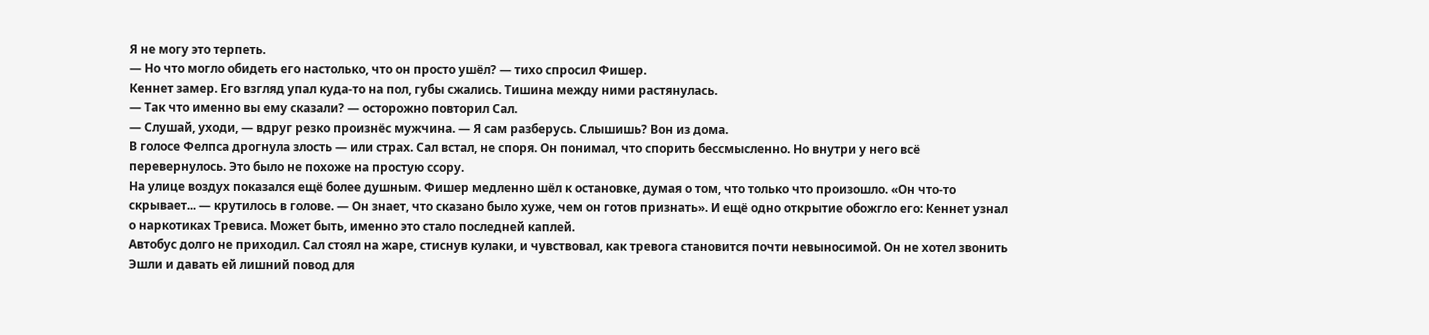Я не могу это терпеть.
— Но что могло обидеть его настолько, что он просто ушёл? — тихо спросил Фишер.
Кеннет замер. Его взгляд упал куда-то на пол, губы сжались. Тишина между ними растянулась.
— Так что именно вы ему сказали? — осторожно повторил Сал.
— Слушай, уходи, — вдруг резко произнёс мужчина. — Я сам разберусь. Слышишь? Вон из дома.
В голосе Фелпса дрогнула злость — или страх. Сал встал, не споря. Он понимал, что спорить бессмысленно. Но внутри у него всё перевернулось. Это было не похоже на простую ссору.
На улице воздух показался ещё более душным. Фишер медленно шёл к остановке, думая о том, что только что произошло. «Он что-то скрывает... — крутилось в голове. — Он знает, что сказано было хуже, чем он готов признать». И ещё одно открытие обожгло его: Кеннет узнал о наркотиках Тревиса. Может быть, именно это стало последней каплей.
Автобус долго не приходил. Сал стоял на жаре, стиснув кулаки, и чувствовал, как тревога становится почти невыносимой. Он не хотел звонить Эшли и давать ей лишний повод для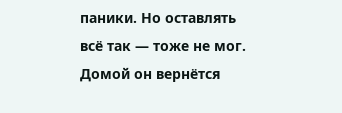паники. Но оставлять всё так — тоже не мог. Домой он вернётся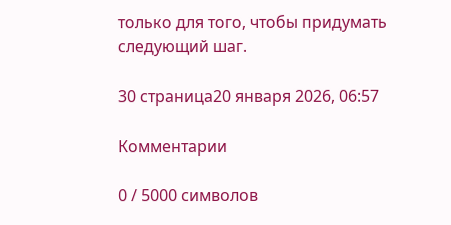только для того, чтобы придумать следующий шаг.

30 страница20 января 2026, 06:57

Комментарии

0 / 5000 символов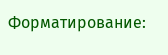Форматирование: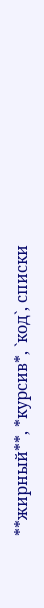**жирный**, *курсив*, `код`, списки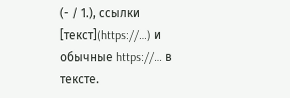(- / 1.), ссылки [текст](https://…) и обычные https://… в тексте.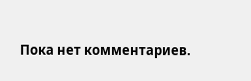Пока нет комментариев.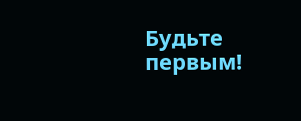Будьте первым!